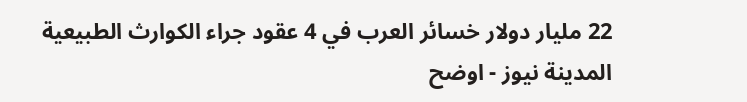22 مليار دولار خسائر العرب في 4 عقود جراء الكوارث الطبيعية
المدينة نيوز - اوضح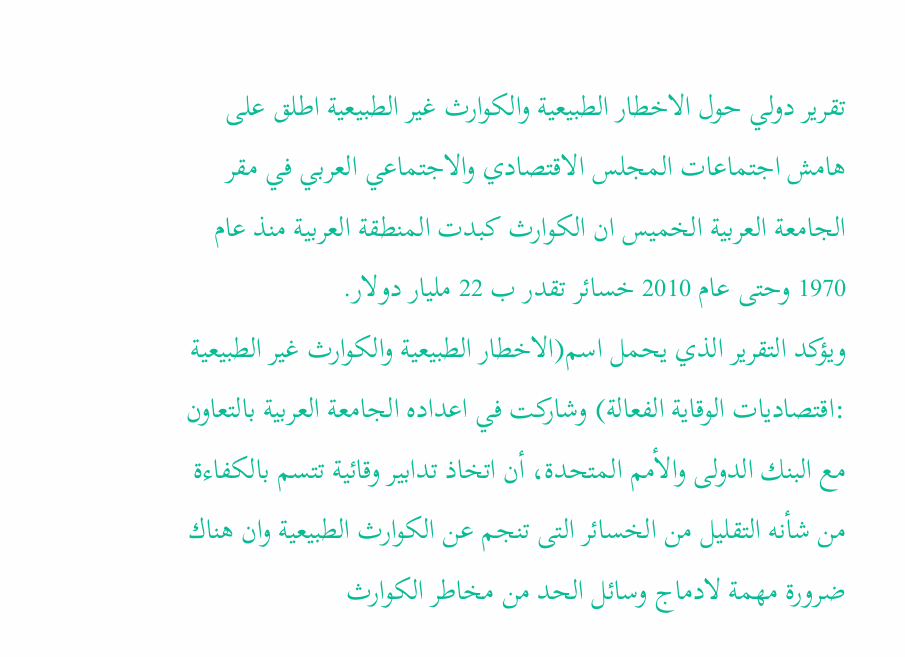تقرير دولي حول الاخطار الطبيعية والكوارث غير الطبيعية اطلق على هامش اجتماعات المجلس الاقتصادي والاجتماعي العربي في مقر الجامعة العربية الخميس ان الكوارث كبدت المنطقة العربية منذ عام 1970 وحتى عام 2010 خسائر تقدر ب 22 مليار دولار.
ويؤكد التقرير الذي يحمل اسم(الاخطار الطبيعية والكوارث غير الطبيعية :اقتصاديات الوقاية الفعالة) وشاركت في اعداده الجامعة العربية بالتعاون مع البنك الدولى والأمم المتحدة، أن اتخاذ تدابير وقائية تتسم بالكفاءة من شأنه التقليل من الخسائر التى تنجم عن الكوارث الطبيعية وان هناك ضرورة مهمة لادماج وسائل الحد من مخاطر الكوارث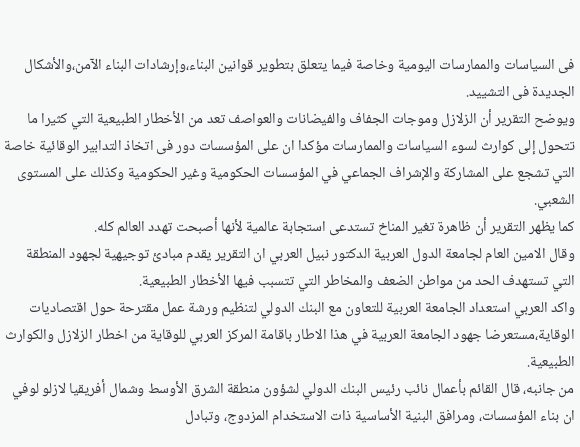فى السياسات والممارسات اليومية وخاصة فيما يتعلق بتطوير قوانين البناء،وإرشادات البناء الآمن،والأشكال الجديدة فى التشييد.
ويوضح التقرير أن الزلازل وموجات الجفاف والفيضانات والعواصف تعد من الأخطار الطبيعية التي كثيرا ما تتحول إلى كوارث لسوء السياسات والممارسات مؤكدا ان على المؤسسات دور فى اتخاذ التدابير الوقائية خاصة التي تشجع على المشاركة والإشراف الجماعي في المؤسسات الحكومية وغير الحكومية وكذلك على المستوى الشعبي.
كما يظهر التقرير أن ظاهرة تغير المناخ تستدعى استجابة عالمية لأنها أصبحت تهدد العالم كله.
وقال الامين العام لجامعة الدول العربية الدكتور نبيل العربي ان التقرير يقدم مبادئ توجيهية لجهود المنطقة التي تستهدف الحد من مواطن الضعف والمخاطر التي تتسبب فيها الأخطار الطبيعية.
واكد العربي استعداد الجامعة العربية للتعاون مع البنك الدولي لتنظيم ورشة عمل مقترحة حول اقتصاديات الوقاية،مستعرضا جهود الجامعة العربية في هذا الاطار باقامة المركز العربي للوقاية من اخطار الزلازل والكوارث الطبيعية.
من جانبه، قال القائم بأعمال نائب رئيس البنك الدولي لشؤون منطقة الشرق الأوسط وشمال أفريقيا لازلو لوفي ان بناء المؤسسات، ومرافق البنية الأساسية ذات الاستخدام المزدوج، وتبادل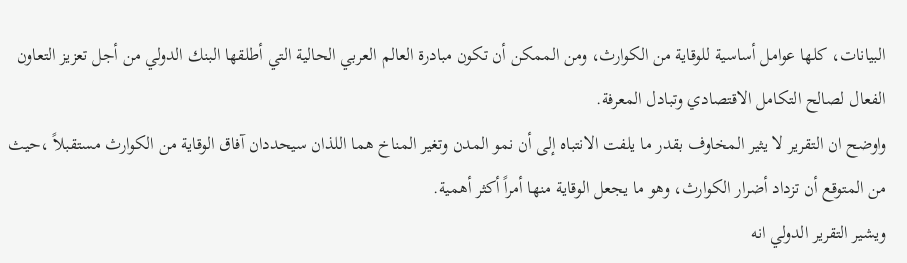البيانات، كلها عوامل أساسية للوقاية من الكوارث، ومن الممكن أن تكون مبادرة العالم العربي الحالية التي أطلقها البنك الدولي من أجل تعزيز التعاون الفعال لصالح التكامل الاقتصادي وتبادل المعرفة.
واوضح ان التقرير لا يثير المخاوف بقدر ما يلفت الانتباه إلى أن نمو المدن وتغير المناخ هما اللذان سيحددان آفاق الوقاية من الكوارث مستقبلاً ،حيث من المتوقع أن تزداد أضرار الكوارث، وهو ما يجعل الوقاية منها أمراً أكثر أهمية.
ويشير التقرير الدولي انه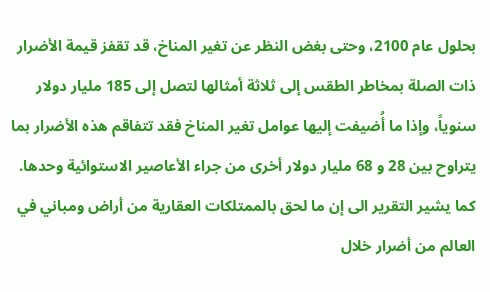بحلول عام 2100، وحتى بغض النظر عن تغير المناخ، قد تقفز قيمة الأضرار ذات الصلة بمخاطر الطقس إلى ثلاثة أمثالها لتصل إلى 185 مليار دولار سنوياً، وإذا ما أُضيفت إليها عوامل تغير المناخ فقد تتفاقم هذه الأضرار بما يتراوح بين 28 و 68 مليار دولار أخرى من جراء الأعاصير الاستوائية وحدها.
كما يشير التقرير الى إن ما لحق بالممتلكات العقارية من أراض ومباني في العالم من أضرار خلال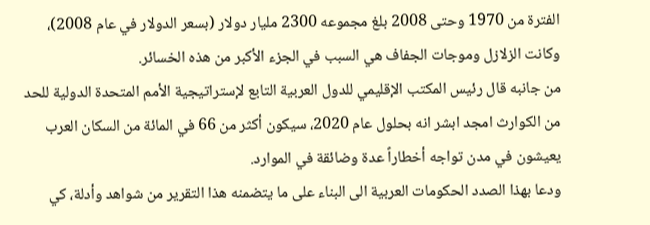الفترة من 1970 وحتى 2008 بلغ مجموعه 2300 مليار دولار (بسعر الدولار في عام 2008)، وكانت الزلازل وموجات الجفاف هي السبب في الجزء الأكبر من هذه الخسائر.
من جانبه قال رئيس المكتب الإقليمي للدول العربية التابع لإستراتيجية الأمم المتحدة الدولية للحد من الكوارث امجد ابشر انه بحلول عام 2020، سيكون أكثر من 66 في المائة من السكان العرب يعيشون في مدن تواجه أخطاراً عدة وضائقة في الموارد.
ودعا بهذا الصدد الحكومات العربية الى البناء على ما يتضمنه هذا التقرير من شواهد وأدلة، كي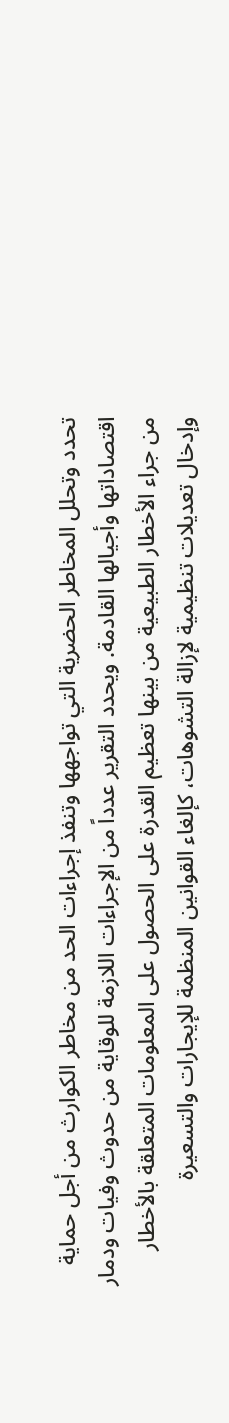تحدد وتحلل المخاطر الحضرية التي تواجهها وتنفذ إجراءات الحد من مخاطر الكوارث من أجل حماية اقتصاداتها وأجيالها القادمة. ويحدد التقرير عدداً من الإجراءات اللازمة للوقاية من حدوث وفيات ودمار من جراء الأخطار الطبيعية من بينها تعظيم القدرة على الحصول على المعلومات المتعلقة بالأخطار وإدخال تعديلات تنظيمية لإزالة التشوهات، كإلغاء القوانين المنظمة للإيجارات والتسعيرة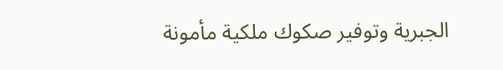الجبرية وتوفير صكوك ملكية مأمونة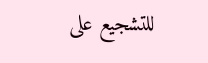للتشجيع على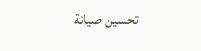تحسين صيانة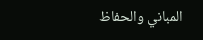المباني والحفاظ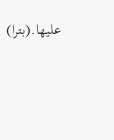عليها.(بترا)